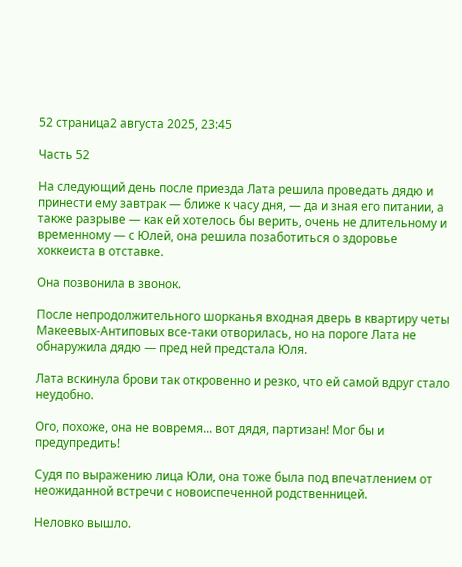52 страница2 августа 2025, 23:45

Часть 52

На следующий день после приезда Лата решила проведать дядю и принести ему завтрак — ближе к часу дня, — да и зная его питании, а также разрыве — как ей хотелось бы верить, очень не длительному и временному — с Юлей, она решила позаботиться о здоровье хоккеиста в отставке.

Она позвонила в звонок.

После непродолжительного шорканья входная дверь в квартиру четы Макеевых-Антиповых все-таки отворилась, но на пороге Лата не обнаружила дядю — пред ней предстала Юля.

Лата вскинула брови так откровенно и резко, что ей самой вдруг стало неудобно.

Ого, похоже, она не вовремя... вот дядя, партизан! Мог бы и предупредить!

Судя по выражению лица Юли, она тоже была под впечатлением от неожиданной встречи с новоиспеченной родственницей.

Неловко вышло.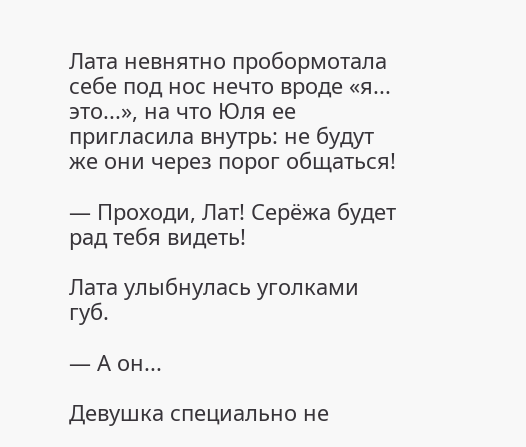Лата невнятно пробормотала себе под нос нечто вроде «я... это...», на что Юля ее пригласила внутрь: не будут же они через порог общаться!

— Проходи, Лат! Серёжа будет рад тебя видеть!

Лата улыбнулась уголками губ.

— А он...

Девушка специально не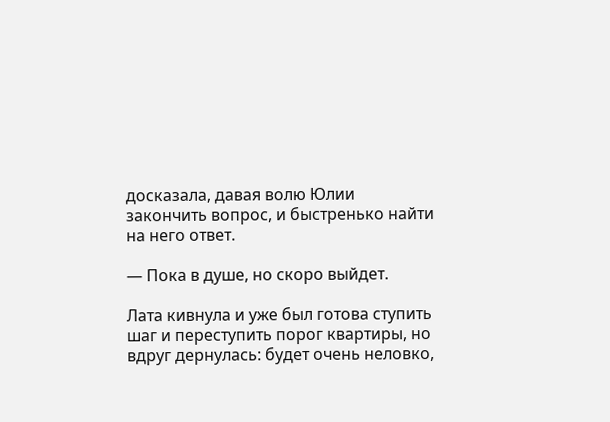досказала, давая волю Юлии закончить вопрос, и быстренько найти на него ответ.

— Пока в душе, но скоро выйдет.

Лата кивнула и уже был готова ступить шаг и переступить порог квартиры, но вдруг дернулась: будет очень неловко,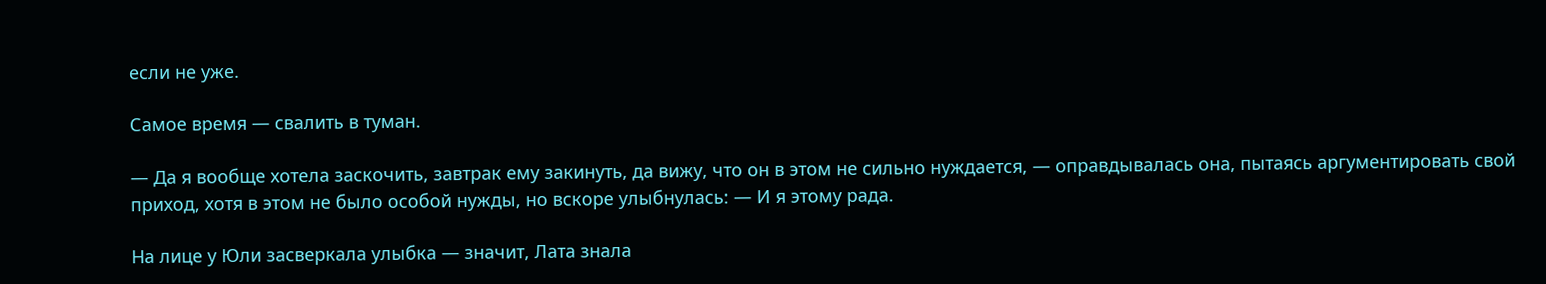если не уже.

Самое время — свалить в туман.

— Да я вообще хотела заскочить, завтрак ему закинуть, да вижу, что он в этом не сильно нуждается, — оправдывалась она, пытаясь аргументировать свой приход, хотя в этом не было особой нужды, но вскоре улыбнулась: — И я этому рада.

На лице у Юли засверкала улыбка — значит, Лата знала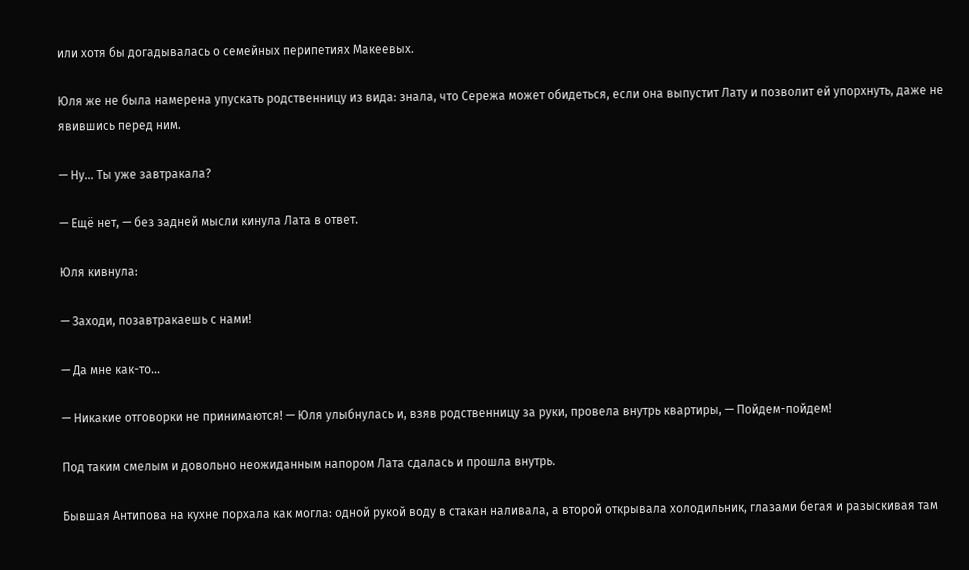или хотя бы догадывалась о семейных перипетиях Макеевых.

Юля же не была намерена упускать родственницу из вида: знала, что Сережа может обидеться, если она выпустит Лату и позволит ей упорхнуть, даже не явившись перед ним.

— Ну... Ты уже завтракала?

— Ещё нет, — без задней мысли кинула Лата в ответ.

Юля кивнула:

— Заходи, позавтракаешь с нами!

— Да мне как-то...

— Никакие отговорки не принимаются! — Юля улыбнулась и, взяв родственницу за руки, провела внутрь квартиры, — Пойдем-пойдем!

Под таким смелым и довольно неожиданным напором Лата сдалась и прошла внутрь.

Бывшая Антипова на кухне порхала как могла: одной рукой воду в стакан наливала, а второй открывала холодильник, глазами бегая и разыскивая там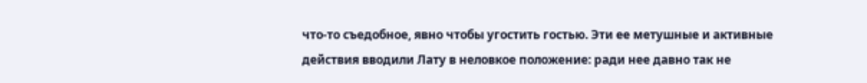что-то съедобное, явно чтобы угостить гостью. Эти ее метушные и активные действия вводили Лату в неловкое положение: ради нее давно так не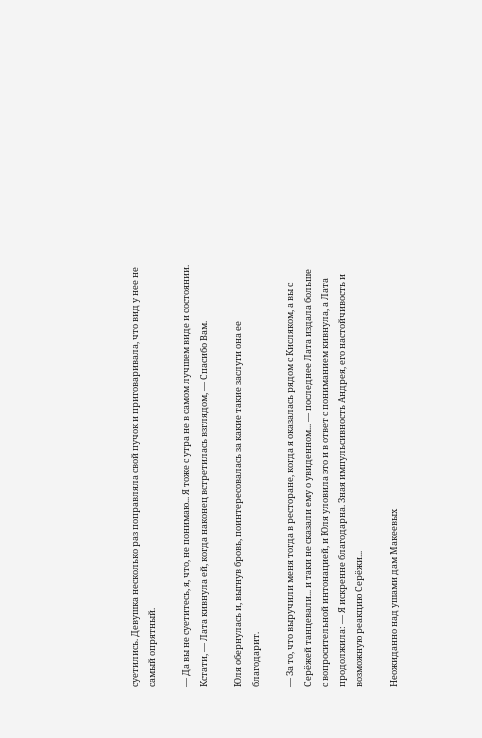суетились. Девушка несколько раз поправляла свой пучок и приговаривала, что вид у нее не самый опрятный.

— Да вы не суетитесь, я, что, не понимаю... Я тоже с утра не в самом лучшем виде и состоянии. Кстати, — Лата кивнула ей, когда наконец встретилась взглядом, — Спасибо Вам.

Юля обернулась и, выгнув бровь, поинтересовалась за какие такие заслуги она ее благодарит.

— За то, что выручили меня тогда в ресторане, когда я оказалась рядом с Кисляком, а вы с Серёжей танцевали... и таки не сказали ему о увиденном... — последнее Лата издала больше с вопросительной интонацией, и Юля уловила это и в ответ с пониманием кивнула, а Лата продолжила: — Я искренне благодарна. Зная импульсивность Андрея, его настойчивость и возможную реакцию Серёжи...

Неожиданно над ушами дам Макеевых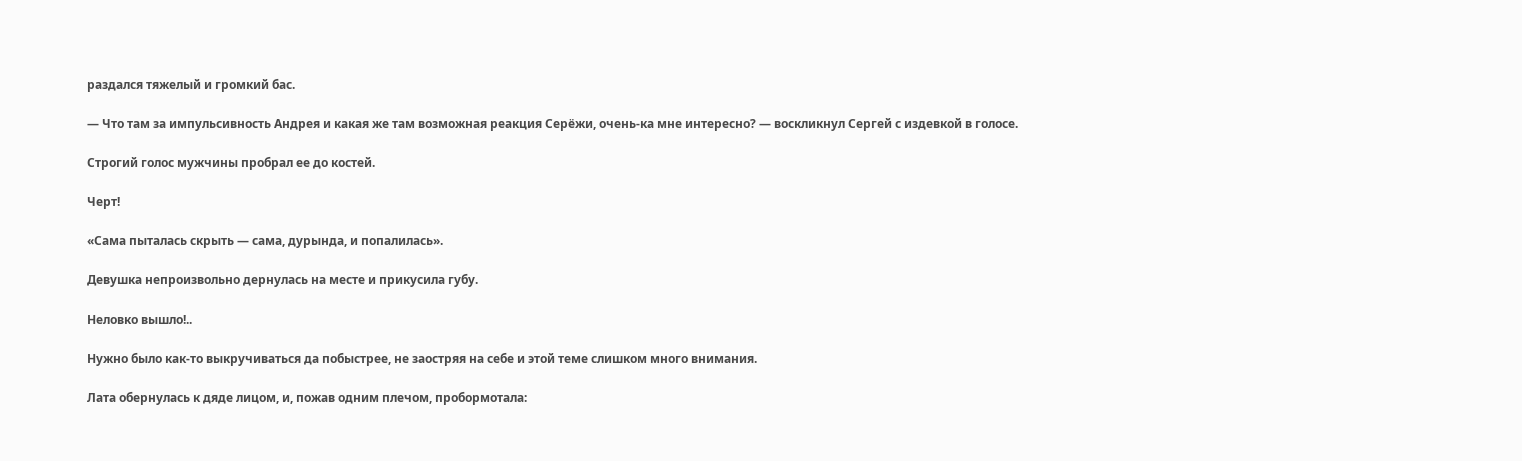раздался тяжелый и громкий бас.

— Что там за импульсивность Андрея и какая же там возможная реакция Серёжи, очень-ка мне интересно? — воскликнул Сергей с издевкой в голосе.

Строгий голос мужчины пробрал ее до костей.

Черт!

«Сама пыталась скрыть — сама, дурында, и попалилась».

Девушка непроизвольно дернулась на месте и прикусила губу.

Неловко вышло!..

Нужно было как-то выкручиваться да побыстрее, не заостряя на себе и этой теме слишком много внимания.

Лата обернулась к дяде лицом, и, пожав одним плечом, пробормотала: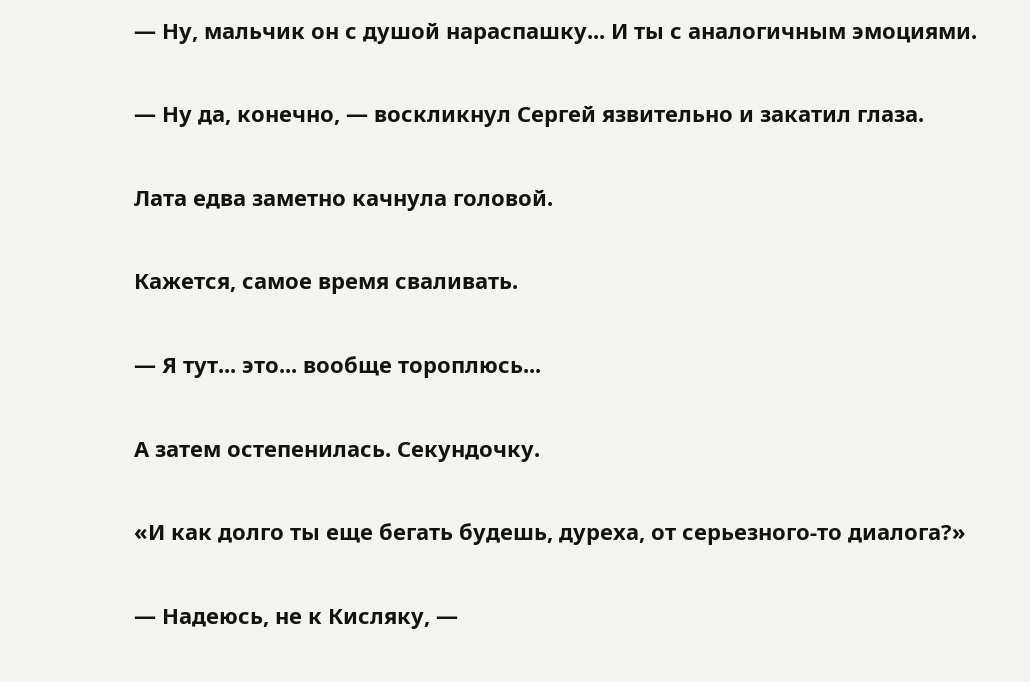— Ну, мальчик он с душой нараспашку... И ты с аналогичным эмоциями.

— Ну да, конечно, — воскликнул Сергей язвительно и закатил глаза.

Лата едва заметно качнула головой.

Кажется, самое время сваливать.

— Я тут... это... вообще тороплюсь...

А затем остепенилась. Секундочку.

«И как долго ты еще бегать будешь, дуреха, от серьезного-то диалога?»

— Надеюсь, не к Кисляку, —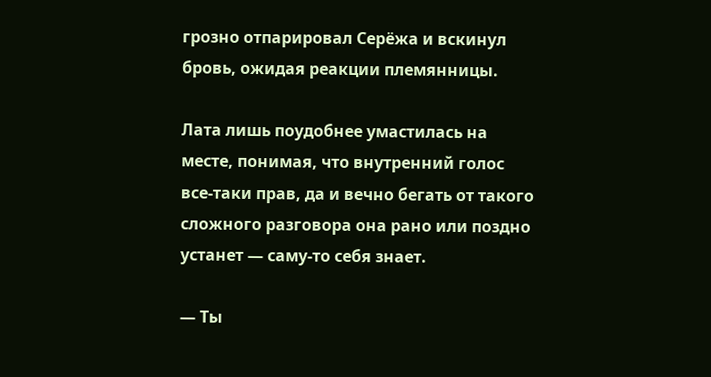грозно отпарировал Серёжа и вскинул бровь, ожидая реакции племянницы.

Лата лишь поудобнее умастилась на месте, понимая, что внутренний голос все-таки прав, да и вечно бегать от такого сложного разговора она рано или поздно устанет — саму-то себя знает.

— Ты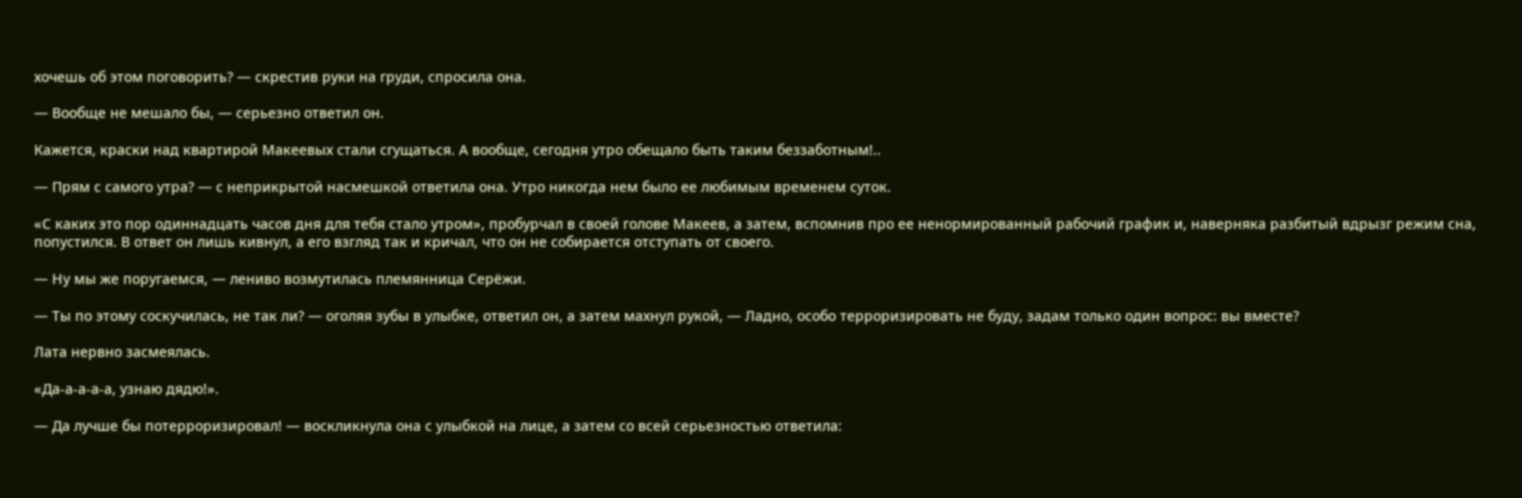хочешь об этом поговорить? — скрестив руки на груди, спросила она.

— Вообще не мешало бы, — серьезно ответил он.

Кажется, краски над квартирой Макеевых стали сгущаться. А вообще, сегодня утро обещало быть таким беззаботным!..

— Прям с самого утра? — с неприкрытой насмешкой ответила она. Утро никогда нем было ее любимым временем суток.

«С каких это пор одиннадцать часов дня для тебя стало утром», пробурчал в своей голове Макеев, а затем, вспомнив про ее ненормированный рабочий график и, наверняка разбитый вдрызг режим сна, попустился. В ответ он лишь кивнул, а его взгляд так и кричал, что он не собирается отступать от своего.

— Ну мы же поругаемся, — лениво возмутилась племянница Серёжи.

— Ты по этому соскучилась, не так ли? — оголяя зубы в улыбке, ответил он, а затем махнул рукой, — Ладно, особо терроризировать не буду, задам только один вопрос: вы вместе?

Лата нервно засмеялась.

«Да-а-а-а-а, узнаю дядю!».

— Да лучше бы потерроризировал! — воскликнула она с улыбкой на лице, а затем со всей серьезностью ответила: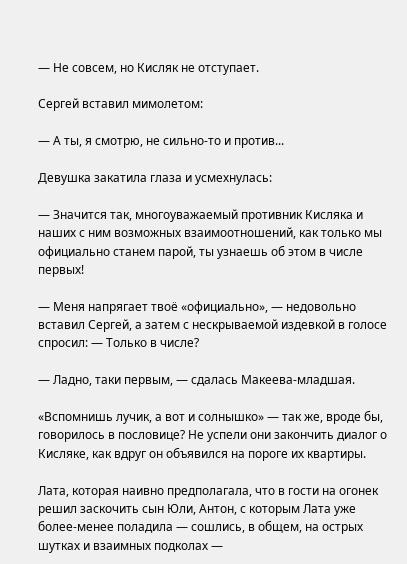— Не совсем, но Кисляк не отступает.

Сергей вставил мимолетом:

— А ты, я смотрю, не сильно-то и против...

Девушка закатила глаза и усмехнулась:

— Значится так, многоуважаемый противник Кисляка и наших с ним возможных взаимоотношений, как только мы официально станем парой, ты узнаешь об этом в числе первых!

— Меня напрягает твоё «официально», — недовольно вставил Сергей, а затем с нескрываемой издевкой в голосе спросил: — Только в числе?

— Ладно, таки первым, — сдалась Макеева-младшая.

«Вспомнишь лучик, а вот и солнышко» — так же, вроде бы, говорилось в пословице? Не успели они закончить диалог о Кисляке, как вдруг он объявился на пороге их квартиры.

Лата, которая наивно предполагала, что в гости на огонек решил заскочить сын Юли, Антон, с которым Лата уже более-менее поладила — сошлись, в общем, на острых шутках и взаимных подколах —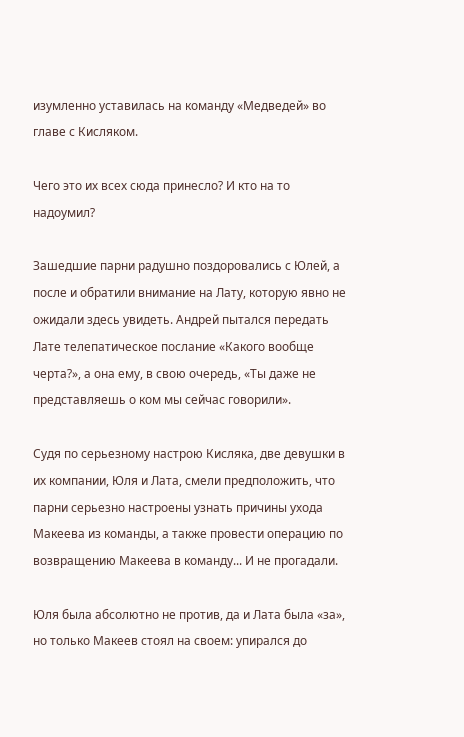изумленно уставилась на команду «Медведей» во главе с Кисляком.

Чего это их всех сюда принесло? И кто на то надоумил?

Зашедшие парни радушно поздоровались с Юлей, а после и обратили внимание на Лату, которую явно не ожидали здесь увидеть. Андрей пытался передать Лате телепатическое послание «Какого вообще черта?», а она ему, в свою очередь, «Ты даже не представляешь о ком мы сейчас говорили».

Судя по серьезному настрою Кисляка, две девушки в их компании, Юля и Лата, смели предположить, что парни серьезно настроены узнать причины ухода Макеева из команды, а также провести операцию по возвращению Макеева в команду... И не прогадали.

Юля была абсолютно не против, да и Лата была «за», но только Макеев стоял на своем: упирался до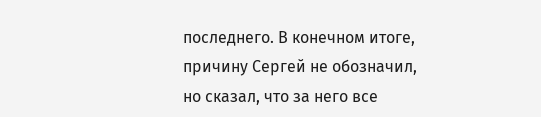последнего. В конечном итоге, причину Сергей не обозначил, но сказал, что за него все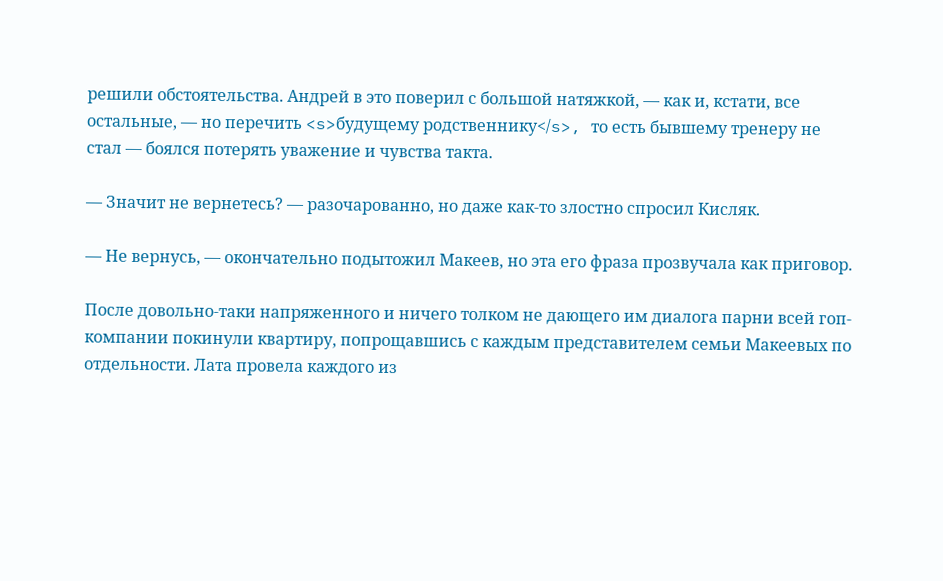решили обстоятельства. Андрей в это поверил с большой натяжкой, — как и, кстати, все остальные, — но перечить <s>будущему родственнику</s>, то есть бывшему тренеру не стал — боялся потерять уважение и чувства такта.

— Значит не вернетесь? — разочарованно, но даже как-то злостно спросил Кисляк.

— Не вернусь, — окончательно подытожил Макеев, но эта его фраза прозвучала как приговор.

После довольно-таки напряженного и ничего толком не дающего им диалога парни всей гоп-компании покинули квартиру, попрощавшись с каждым представителем семьи Макеевых по отдельности. Лата провела каждого из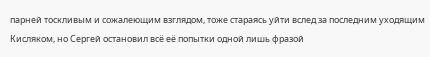парней тоскливым и сожалеющим взглядом, тоже стараясь уйти вслед за последним уходящим Кисляком, но Сергей остановил всё её попытки одной лишь фразой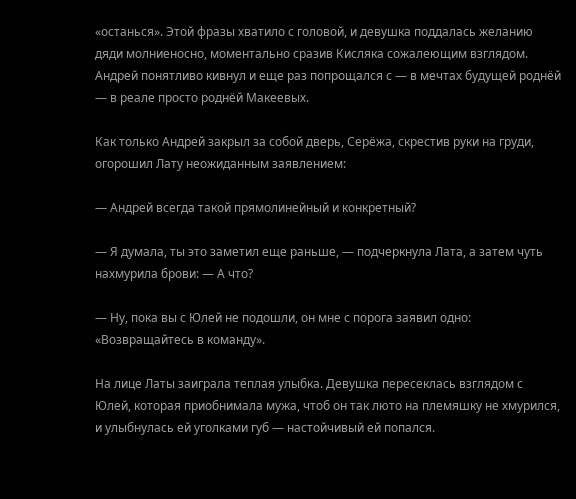«останься». Этой фразы хватило с головой, и девушка поддалась желанию дяди молниеносно, моментально сразив Кисляка сожалеющим взглядом. Андрей понятливо кивнул и еще раз попрощался с — в мечтах будущей роднёй — в реале просто роднёй Макеевых.

Как только Андрей закрыл за собой дверь, Серёжа, скрестив руки на груди, огорошил Лату неожиданным заявлением:

— Андрей всегда такой прямолинейный и конкретный?

— Я думала, ты это заметил еще раньше, — подчеркнула Лата, а затем чуть нахмурила брови: — А что?

— Ну, пока вы с Юлей не подошли, он мне с порога заявил одно: «Возвращайтесь в команду».

На лице Латы заиграла теплая улыбка. Девушка пересеклась взглядом с Юлей, которая приобнимала мужа, чтоб он так люто на племяшку не хмурился, и улыбнулась ей уголками губ — настойчивый ей попался.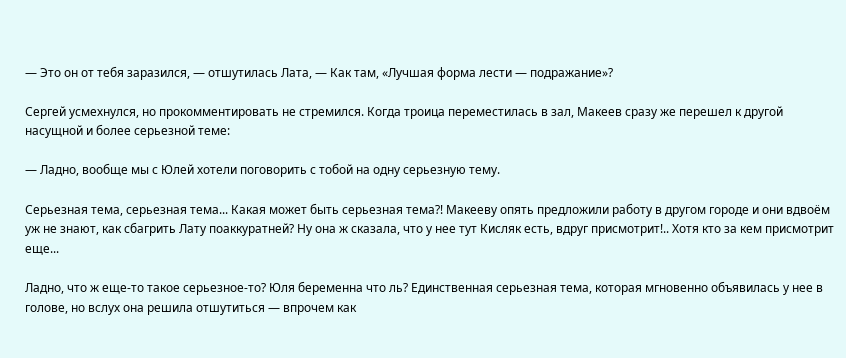— Это он от тебя заразился, — отшутилась Лата, — Как там, «Лучшая форма лести — подражание»?

Сергей усмехнулся, но прокомментировать не стремился. Когда троица переместилась в зал, Макеев сразу же перешел к другой насущной и более серьезной теме:

— Ладно, вообще мы с Юлей хотели поговорить с тобой на одну серьезную тему.

Серьезная тема, серьезная тема... Какая может быть серьезная тема?! Макееву опять предложили работу в другом городе и они вдвоём уж не знают, как сбагрить Лату поаккуратней? Ну она ж сказала, что у нее тут Кисляк есть, вдруг присмотрит!.. Хотя кто за кем присмотрит еще...

Ладно, что ж еще-то такое серьезное-то? Юля беременна что ль? Единственная серьезная тема, которая мгновенно объявилась у нее в голове, но вслух она решила отшутиться — впрочем как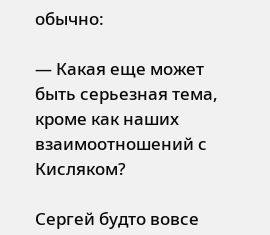обычно:

— Какая еще может быть серьезная тема, кроме как наших взаимоотношений с Кисляком?

Сергей будто вовсе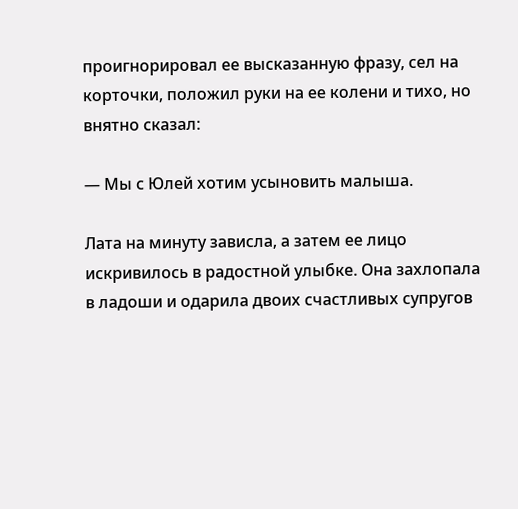проигнорировал ее высказанную фразу, сел на корточки, положил руки на ее колени и тихо, но внятно сказал:

— Мы с Юлей хотим усыновить малыша.

Лата на минуту зависла, а затем ее лицо искривилось в радостной улыбке. Она захлопала в ладоши и одарила двоих счастливых супругов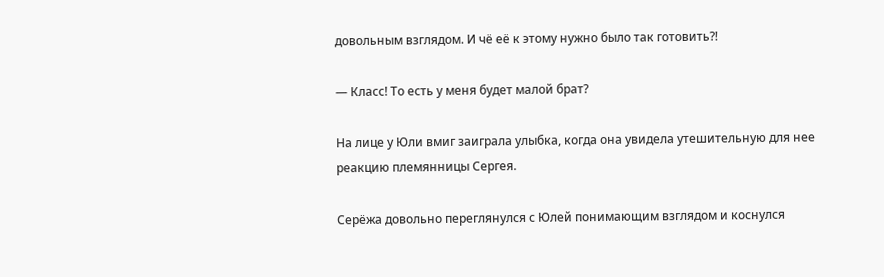довольным взглядом. И чё её к этому нужно было так готовить?!

— Класс! То есть у меня будет малой брат?

На лице у Юли вмиг заиграла улыбка, когда она увидела утешительную для нее реакцию племянницы Сергея.

Серёжа довольно переглянулся с Юлей понимающим взглядом и коснулся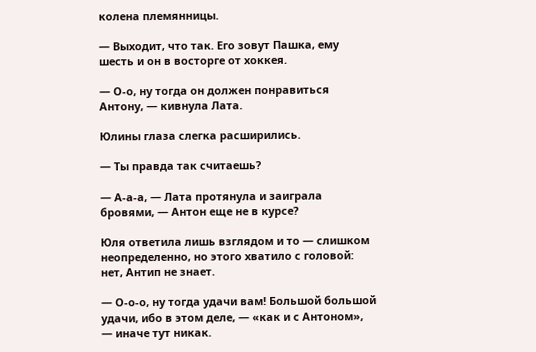колена племянницы.

— Выходит, что так. Его зовут Пашка, ему шесть и он в восторге от хоккея.

— О-о, ну тогда он должен понравиться Антону, — кивнула Лата.

Юлины глаза слегка расширились.

— Ты правда так считаешь?

— А-а-а, — Лата протянула и заиграла бровями, — Антон еще не в курсе?

Юля ответила лишь взглядом и то — слишком неопределенно, но этого хватило с головой: нет, Антип не знает.

— О-о-о, ну тогда удачи вам! Большой большой удачи, ибо в этом деле, — «как и с Антоном», — иначе тут никак.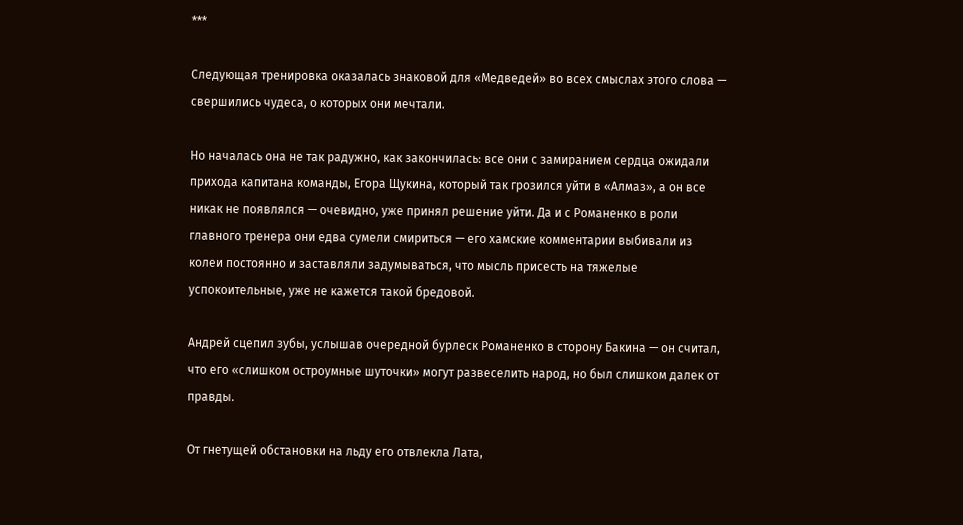***

Следующая тренировка оказалась знаковой для «Медведей» во всех смыслах этого слова — свершились чудеса, о которых они мечтали.

Но началась она не так радужно, как закончилась: все они с замиранием сердца ожидали прихода капитана команды, Егора Щукина, который так грозился уйти в «Алмаз», а он все никак не появлялся — очевидно, уже принял решение уйти. Да и с Романенко в роли главного тренера они едва сумели смириться — его хамские комментарии выбивали из колеи постоянно и заставляли задумываться, что мысль присесть на тяжелые успокоительные, уже не кажется такой бредовой.

Андрей сцепил зубы, услышав очередной бурлеск Романенко в сторону Бакина — он считал, что его «слишком остроумные шуточки» могут развеселить народ, но был слишком далек от правды.

От гнетущей обстановки на льду его отвлекла Лата,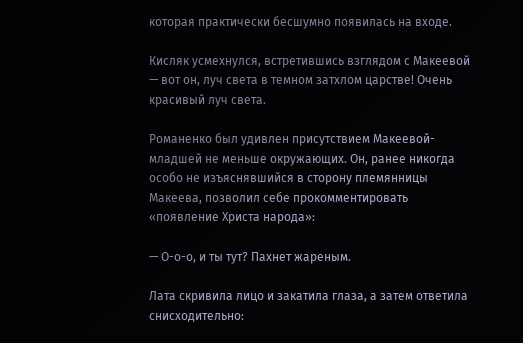которая практически бесшумно появилась на входе.

Кисляк усмехнулся, встретившись взглядом с Макеевой — вот он, луч света в темном затхлом царстве! Очень красивый луч света.

Романенко был удивлен присутствием Макеевой-младшей не меньше окружающих. Он, ранее никогда особо не изъяснявшийся в сторону племянницы Макеева, позволил себе прокомментировать «появление Христа народа»:

— О-о-о, и ты тут? Пахнет жареным.

Лата скривила лицо и закатила глаза, а затем ответила снисходительно: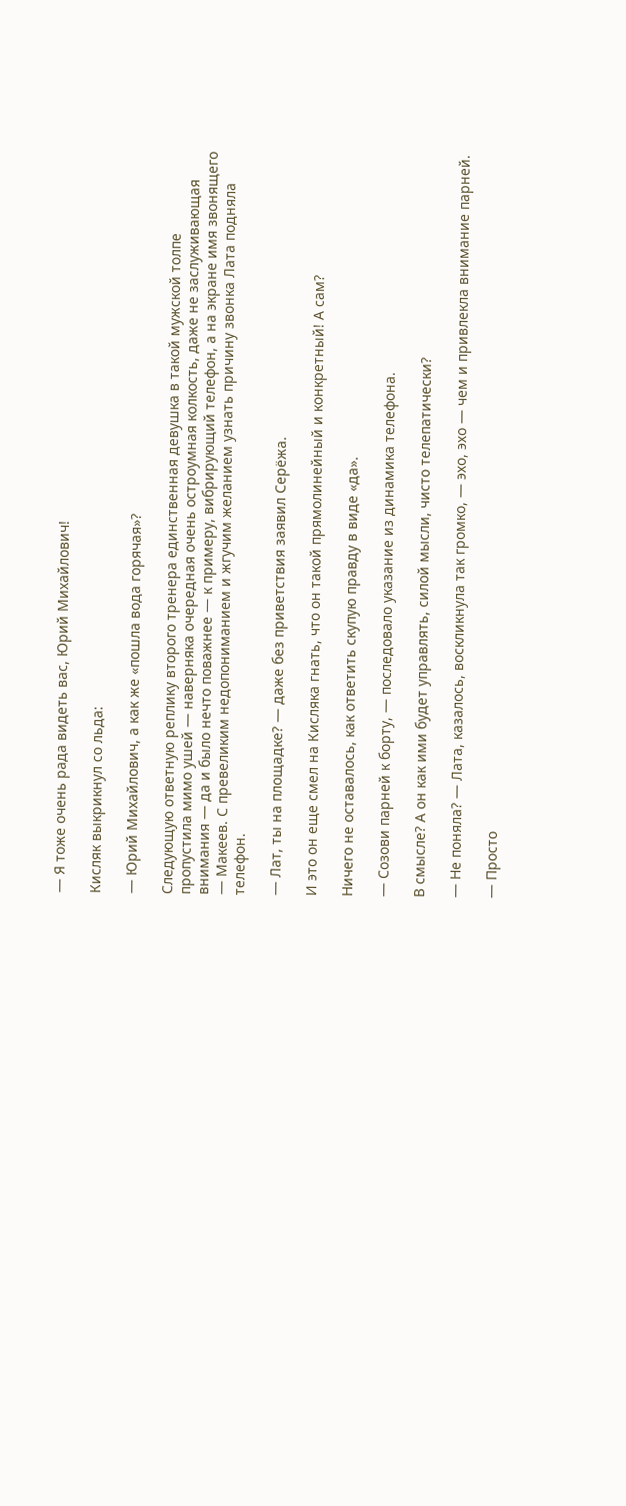— Я тоже очень рада видеть вас, Юрий Михайлович!

Кисляк выкрикнул со льда:

— Юрий Михайлович, а как же «пошла вода горячая»?

Следующую ответную реплику второго тренера единственная девушка в такой мужской толпе пропустила мимо ушей — наверняка очередная очень остроумная колкость, даже не заслуживающая внимания — да и было нечто поважнее — к примеру, вибрирующий телефон, а на экране имя звонящего — Макеев. С превеликим недопониманием и жгучим желанием узнать причину звонка Лата подняла телефон.

— Лат, ты на площадке? — даже без приветствия заявил Серёжа.

И это он еще смел на Кисляка гнать, что он такой прямолинейный и конкретный! А сам?

Ничего не оставалось, как ответить скупую правду в виде «да».

— Созови парней к борту, — последовало указание из динамика телефона.

В смысле? А он как ими будет управлять, силой мысли, чисто телепатически?

— Не поняла? — Лата, казалось, воскликнула так громко, — эхо, эхо — чем и привлекла внимание парней.

— Просто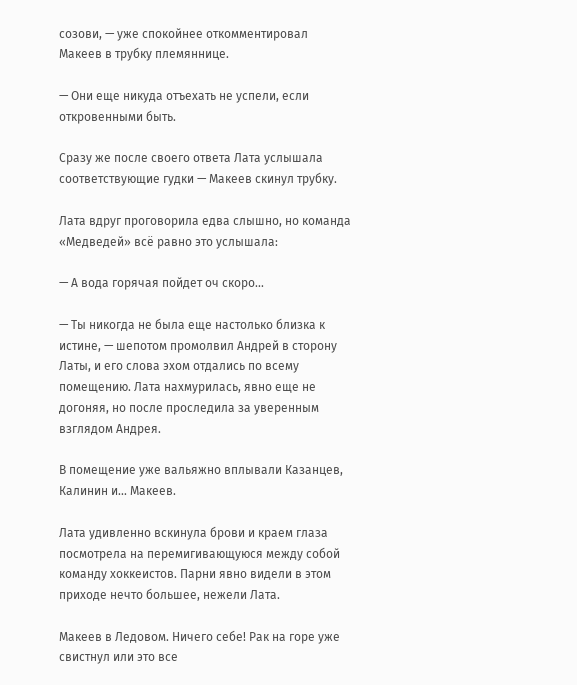созови, — уже спокойнее откомментировал Макеев в трубку племяннице.

— Они еще никуда отъехать не успели, если откровенными быть.

Сразу же после своего ответа Лата услышала соответствующие гудки — Макеев скинул трубку.

Лата вдруг проговорила едва слышно, но команда «Медведей» всё равно это услышала:

— А вода горячая пойдет оч скоро...

— Ты никогда не была еще настолько близка к истине, — шепотом промолвил Андрей в сторону Латы, и его слова эхом отдались по всему помещению. Лата нахмурилась, явно еще не догоняя, но после проследила за уверенным взглядом Андрея.

В помещение уже вальяжно вплывали Казанцев, Калинин и... Макеев.

Лата удивленно вскинула брови и краем глаза посмотрела на перемигивающуюся между собой команду хоккеистов. Парни явно видели в этом приходе нечто большее, нежели Лата.

Макеев в Ледовом. Ничего себе! Рак на горе уже свистнул или это все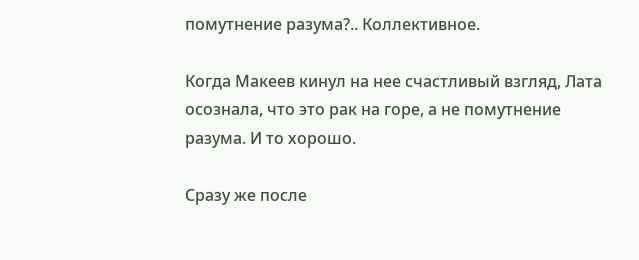помутнение разума?.. Коллективное.

Когда Макеев кинул на нее счастливый взгляд, Лата осознала, что это рак на горе, а не помутнение разума. И то хорошо.

Сразу же после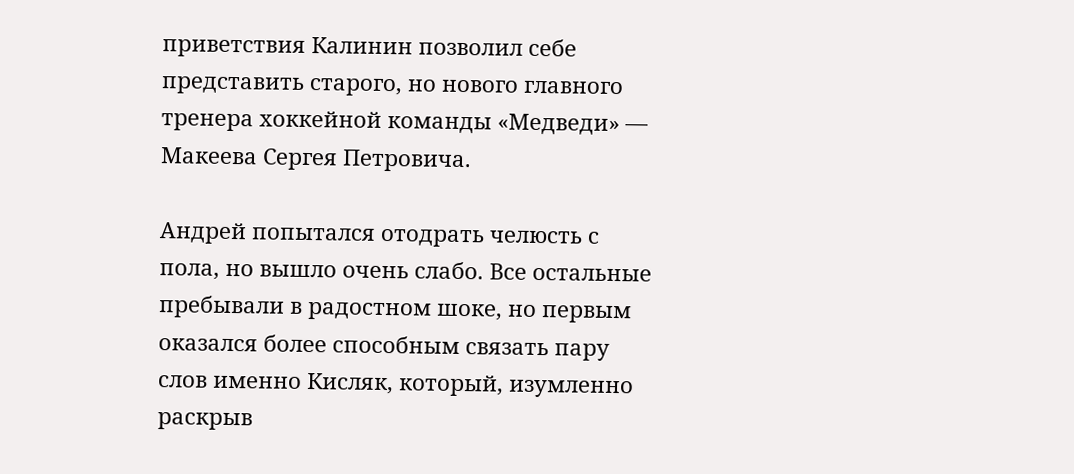приветствия Калинин позволил себе представить старого, но нового главного тренера хоккейной команды «Медведи» — Макеева Сергея Петровича.

Андрей попытался отодрать челюсть с пола, но вышло очень слабо. Все остальные пребывали в радостном шоке, но первым оказался более способным связать пару слов именно Кисляк, который, изумленно раскрыв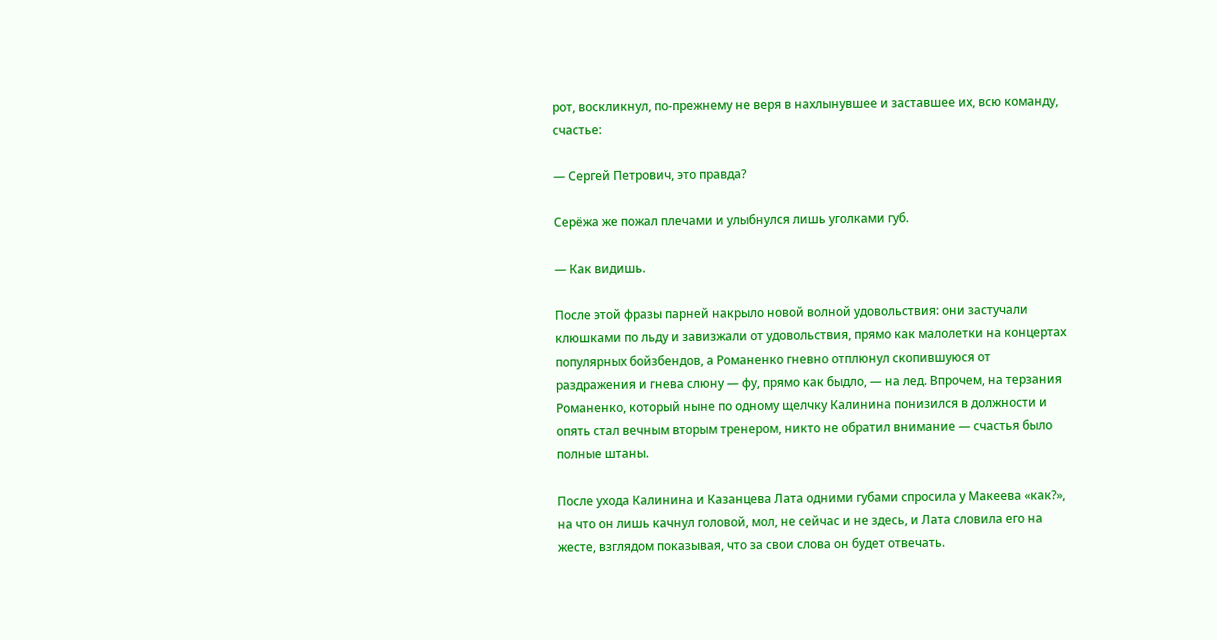рот, воскликнул, по-прежнему не веря в нахлынувшее и заставшее их, всю команду, счастье:

— Сергей Петрович, это правда?

Серёжа же пожал плечами и улыбнулся лишь уголками губ.

— Как видишь.

После этой фразы парней накрыло новой волной удовольствия: они застучали клюшками по льду и завизжали от удовольствия, прямо как малолетки на концертах популярных бойзбендов, а Романенко гневно отплюнул скопившуюся от раздражения и гнева слюну — фу, прямо как быдло, — на лед. Впрочем, на терзания Романенко, который ныне по одному щелчку Калинина понизился в должности и опять стал вечным вторым тренером, никто не обратил внимание — счастья было полные штаны.

После ухода Калинина и Казанцева Лата одними губами спросила у Макеева «как?», на что он лишь качнул головой, мол, не сейчас и не здесь, и Лата словила его на жесте, взглядом показывая, что за свои слова он будет отвечать.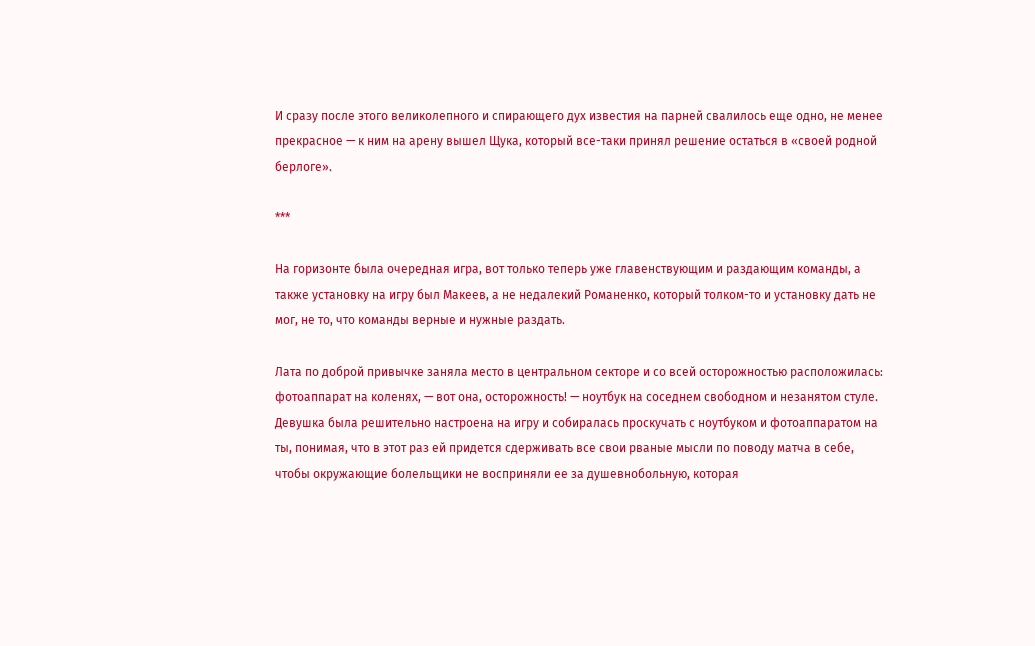И сразу после этого великолепного и спирающего дух известия на парней свалилось еще одно, не менее прекрасное — к ним на арену вышел Щука, который все-таки принял решение остаться в «своей родной берлоге».

***

На горизонте была очередная игра, вот только теперь уже главенствующим и раздающим команды, а также установку на игру был Макеев, а не недалекий Романенко, который толком-то и установку дать не мог, не то, что команды верные и нужные раздать.

Лата по доброй привычке заняла место в центральном секторе и со всей осторожностью расположилась: фотоаппарат на коленях, — вот она, осторожность! — ноутбук на соседнем свободном и незанятом стуле. Девушка была решительно настроена на игру и собиралась проскучать с ноутбуком и фотоаппаратом на ты, понимая, что в этот раз ей придется сдерживать все свои рваные мысли по поводу матча в себе, чтобы окружающие болельщики не восприняли ее за душевнобольную, которая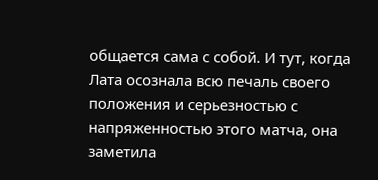общается сама с собой. И тут, когда Лата осознала всю печаль своего положения и серьезностью с напряженностью этого матча, она заметила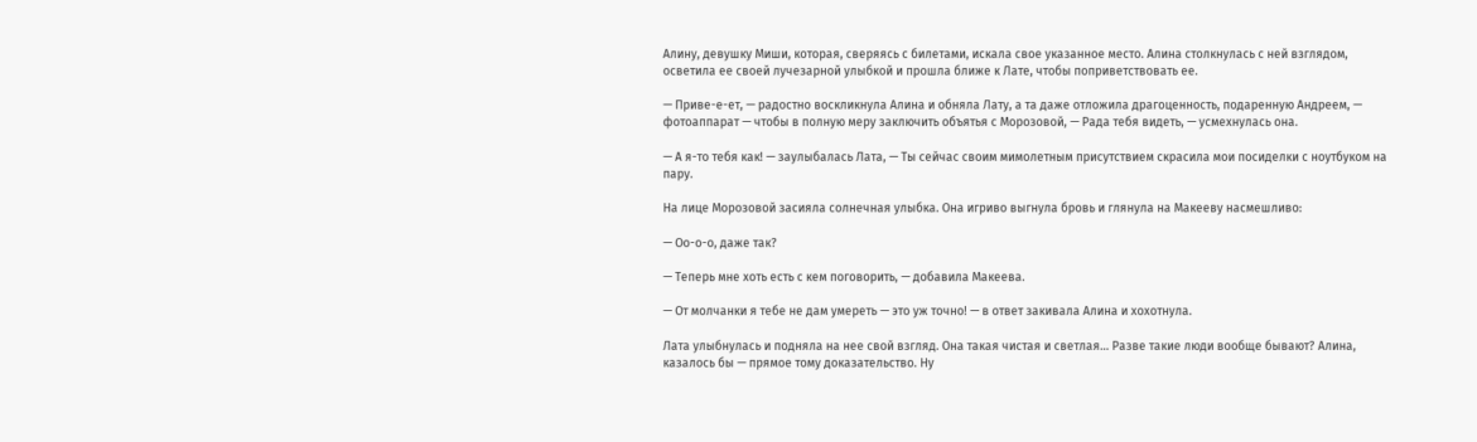Алину, девушку Миши, которая, сверяясь с билетами, искала свое указанное место. Алина столкнулась с ней взглядом, осветила ее своей лучезарной улыбкой и прошла ближе к Лате, чтобы поприветствовать ее.

— Приве-е-ет, — радостно воскликнула Алина и обняла Лату, а та даже отложила драгоценность, подаренную Андреем, — фотоаппарат — чтобы в полную меру заключить объятья с Морозовой, — Рада тебя видеть, — усмехнулась она.

— А я-то тебя как! — заулыбалась Лата, — Ты сейчас своим мимолетным присутствием скрасила мои посиделки с ноутбуком на пару.

На лице Морозовой засияла солнечная улыбка. Она игриво выгнула бровь и глянула на Макееву насмешливо:

— Оо-о-о, даже так?

— Теперь мне хоть есть с кем поговорить, — добавила Макеева.

— От молчанки я тебе не дам умереть — это уж точно! — в ответ закивала Алина и хохотнула.

Лата улыбнулась и подняла на нее свой взгляд. Она такая чистая и светлая... Разве такие люди вообще бывают? Алина, казалось бы — прямое тому доказательство. Ну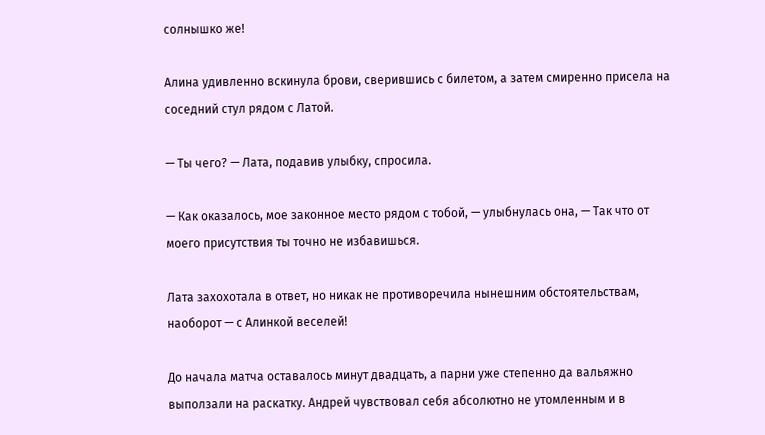солнышко же!

Алина удивленно вскинула брови, сверившись с билетом, а затем смиренно присела на соседний стул рядом с Латой.

— Ты чего? — Лата, подавив улыбку, спросила.

— Как оказалось, мое законное место рядом с тобой, — улыбнулась она, — Так что от моего присутствия ты точно не избавишься.

Лата захохотала в ответ, но никак не противоречила нынешним обстоятельствам, наоборот — с Алинкой веселей!

До начала матча оставалось минут двадцать, а парни уже степенно да вальяжно выползали на раскатку. Андрей чувствовал себя абсолютно не утомленным и в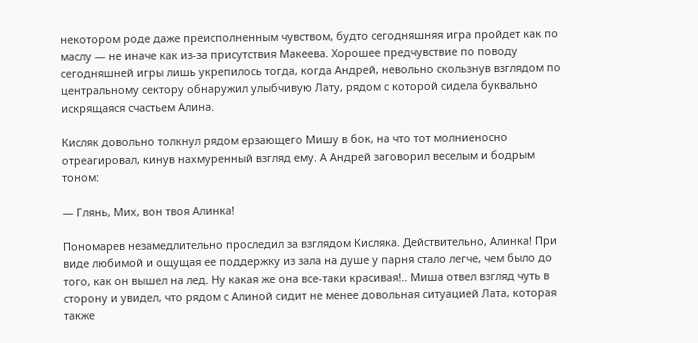некотором роде даже преисполненным чувством, будто сегодняшняя игра пройдет как по маслу — не иначе как из-за присутствия Макеева. Хорошее предчувствие по поводу сегодняшней игры лишь укрепилось тогда, когда Андрей, невольно скользнув взглядом по центральному сектору обнаружил улыбчивую Лату, рядом с которой сидела буквально искрящаяся счастьем Алина.

Кисляк довольно толкнул рядом ерзающего Мишу в бок, на что тот молниеносно отреагировал, кинув нахмуренный взгляд ему. А Андрей заговорил веселым и бодрым тоном:

— Глянь, Мих, вон твоя Алинка!

Пономарев незамедлительно проследил за взглядом Кисляка. Действительно, Алинка! При виде любимой и ощущая ее поддержку из зала на душе у парня стало легче, чем было до того, как он вышел на лед. Ну какая же она все-таки красивая!.. Миша отвел взгляд чуть в сторону и увидел, что рядом с Алиной сидит не менее довольная ситуацией Лата, которая также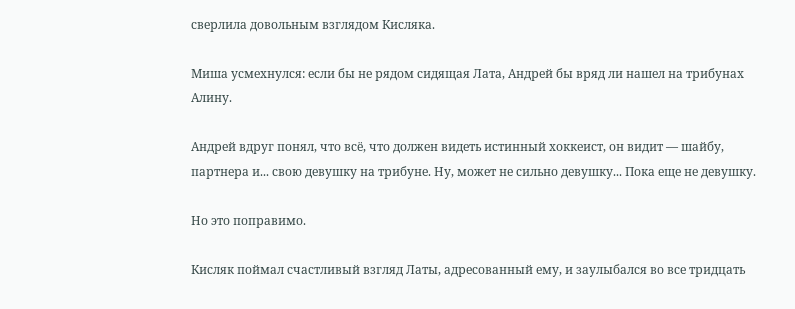сверлила довольным взглядом Кисляка.

Миша усмехнулся: если бы не рядом сидящая Лата, Андрей бы вряд ли нашел на трибунах Алину.

Андрей вдруг понял, что всё, что должен видеть истинный хоккеист, он видит — шайбу, партнера и... свою девушку на трибуне. Ну, может не сильно девушку... Пока еще не девушку.

Но это поправимо.

Кисляк поймал счастливый взгляд Латы, адресованный ему, и заулыбался во все тридцать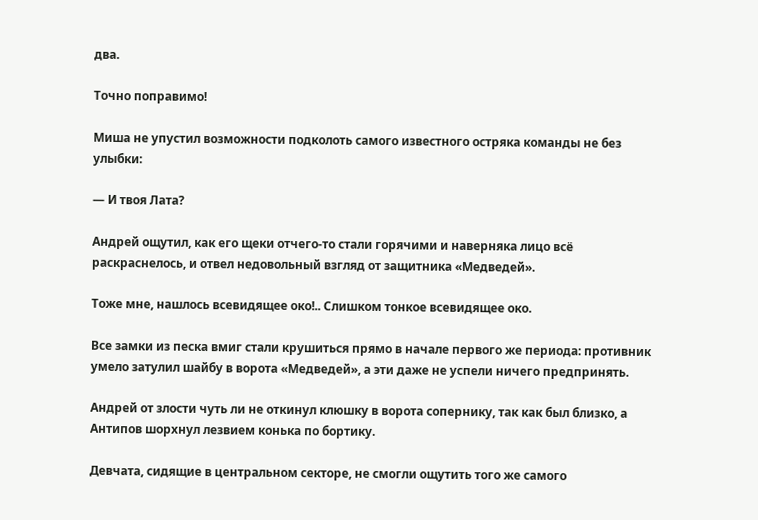два.

Точно поправимо!

Миша не упустил возможности подколоть самого известного остряка команды не без улыбки:

— И твоя Лата?

Андрей ощутил, как его щеки отчего-то стали горячими и наверняка лицо всё раскраснелось, и отвел недовольный взгляд от защитника «Медведей».

Тоже мне, нашлось всевидящее око!.. Слишком тонкое всевидящее око.

Все замки из песка вмиг стали крушиться прямо в начале первого же периода: противник умело затулил шайбу в ворота «Медведей», а эти даже не успели ничего предпринять.

Андрей от злости чуть ли не откинул клюшку в ворота сопернику, так как был близко, а Антипов шорхнул лезвием конька по бортику.

Девчата, сидящие в центральном секторе, не смогли ощутить того же самого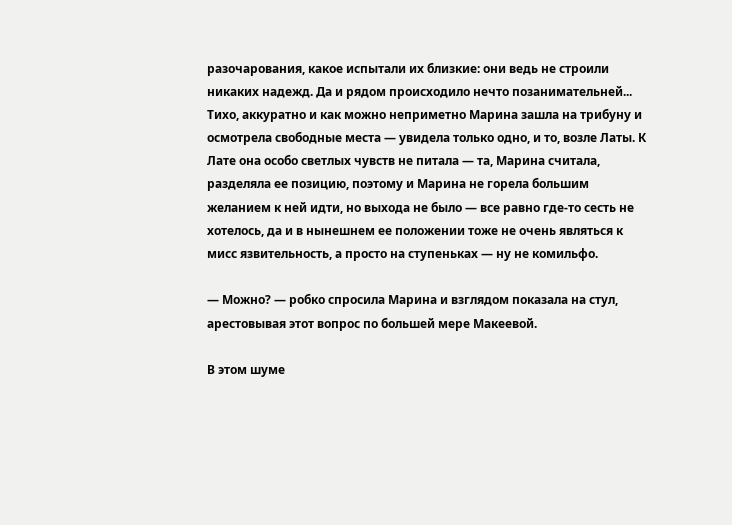разочарования, какое испытали их близкие: они ведь не строили никаких надежд. Да и рядом происходило нечто позанимательней... Тихо, аккуратно и как можно неприметно Марина зашла на трибуну и осмотрела свободные места — увидела только одно, и то, возле Латы. К Лате она особо светлых чувств не питала — та, Марина считала, разделяла ее позицию, поэтому и Марина не горела большим желанием к ней идти, но выхода не было — все равно где-то сесть не хотелось, да и в нынешнем ее положении тоже не очень являться к мисс язвительность, а просто на ступеньках — ну не комильфо.

— Можно? — робко спросила Марина и взглядом показала на стул, арестовывая этот вопрос по большей мере Макеевой.

В этом шуме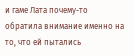и гаме Лата почему-то обратила внимание именно на то, что ей пытались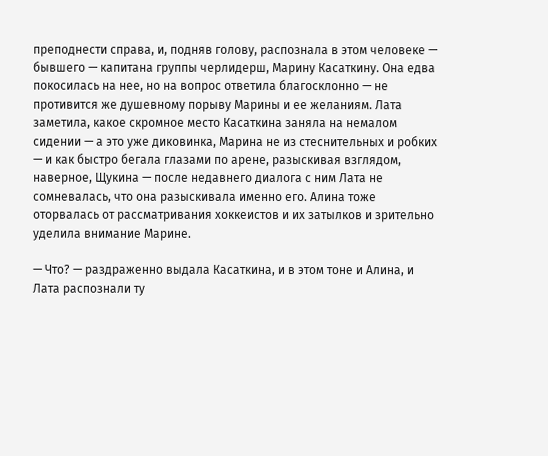преподнести справа, и, подняв голову, распознала в этом человеке — бывшего — капитана группы черлидерш, Марину Касаткину. Она едва покосилась на нее, но на вопрос ответила благосклонно — не противится же душевному порыву Марины и ее желаниям. Лата заметила, какое скромное место Касаткина заняла на немалом сидении — а это уже диковинка, Марина не из стеснительных и робких — и как быстро бегала глазами по арене, разыскивая взглядом, наверное, Щукина — после недавнего диалога с ним Лата не сомневалась, что она разыскивала именно его. Алина тоже оторвалась от рассматривания хоккеистов и их затылков и зрительно уделила внимание Марине.

— Что? — раздраженно выдала Касаткина, и в этом тоне и Алина, и Лата распознали ту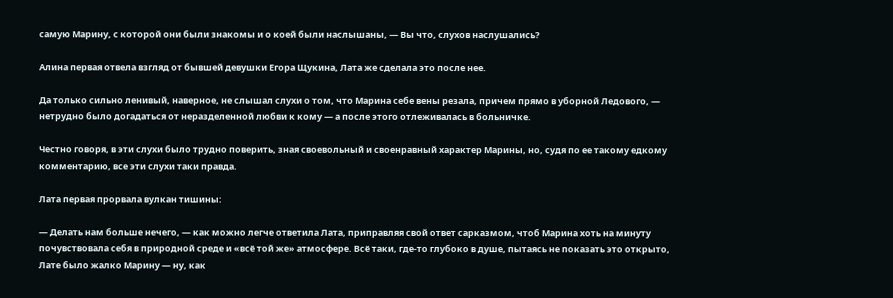самую Марину, с которой они были знакомы и о коей были наслышаны, — Вы что, слухов наслушались?

Алина первая отвела взгляд от бывшей девушки Егора Щукина, Лата же сделала это после нее.

Да только сильно ленивый, наверное, не слышал слухи о том, что Марина себе вены резала, причем прямо в уборной Ледового, — нетрудно было догадаться от неразделенной любви к кому — а после этого отлеживалась в больничке.

Честно говоря, в эти слухи было трудно поверить, зная своевольный и своенравный характер Марины, но, судя по ее такому едкому комментарию, все эти слухи таки правда.

Лата первая прорвала вулкан тишины:

— Делать нам больше нечего, — как можно легче ответила Лата, приправляя свой ответ сарказмом, чтоб Марина хоть на минуту почувствовала себя в природной среде и «всё той же» атмосфере. Всё таки, где-то глубоко в душе, пытаясь не показать это открыто, Лате было жалко Марину — ну, как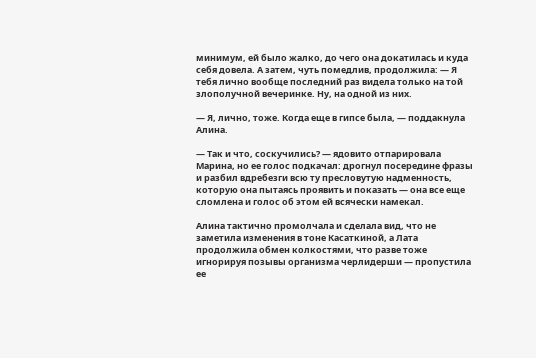минимум, ей было жалко, до чего она докатилась и куда себя довела. А затем, чуть помедлив, продолжила: — Я тебя лично вообще последний раз видела только на той злополучной вечеринке. Ну, на одной из них.

— Я, лично, тоже. Когда еще в гипсе была, — поддакнула Алина.

— Так и что, соскучились? — ядовито отпарировала Марина, но ее голос подкачал: дрогнул посередине фразы и разбил вдребезги всю ту пресловутую надменность, которую она пытаясь проявить и показать — она все еще сломлена и голос об этом ей всячески намекал.

Алина тактично промолчала и сделала вид, что не заметила изменения в тоне Касаткиной, а Лата продолжила обмен колкостями, что разве тоже игнорируя позывы организма черлидерши — пропустила ее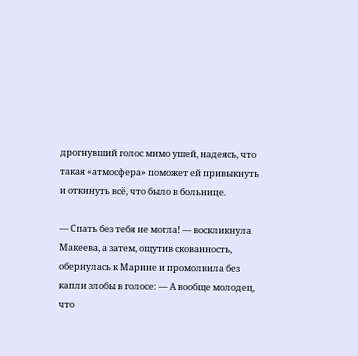дрогнувший голос мимо ушей, надеясь, что такая «атмосфера» поможет ей привыкнуть и откинуть всё, что было в больнице.

— Спать без тебя не могла! — воскликнула Макеева, а затем, ощутив скованность, обернулась к Марине и промолвила без капли злобы в голосе: — А вообще молодец, что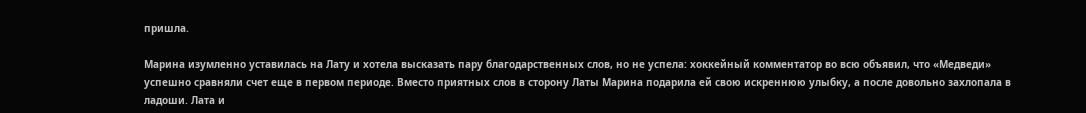пришла.

Марина изумленно уставилась на Лату и хотела высказать пару благодарственных слов, но не успела: хоккейный комментатор во всю объявил, что «Медведи» успешно сравняли счет еще в первом периоде. Вместо приятных слов в сторону Латы Марина подарила ей свою искреннюю улыбку, а после довольно захлопала в ладоши. Лата и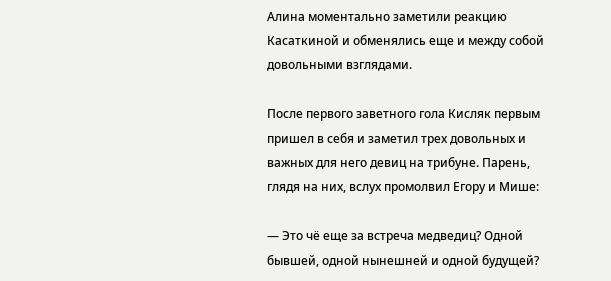Алина моментально заметили реакцию Касаткиной и обменялись еще и между собой довольными взглядами.

После первого заветного гола Кисляк первым пришел в себя и заметил трех довольных и важных для него девиц на трибуне. Парень, глядя на них, вслух промолвил Егору и Мише:

— Это чё еще за встреча медведиц? Одной бывшей, одной нынешней и одной будущей?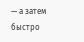— а затем быстро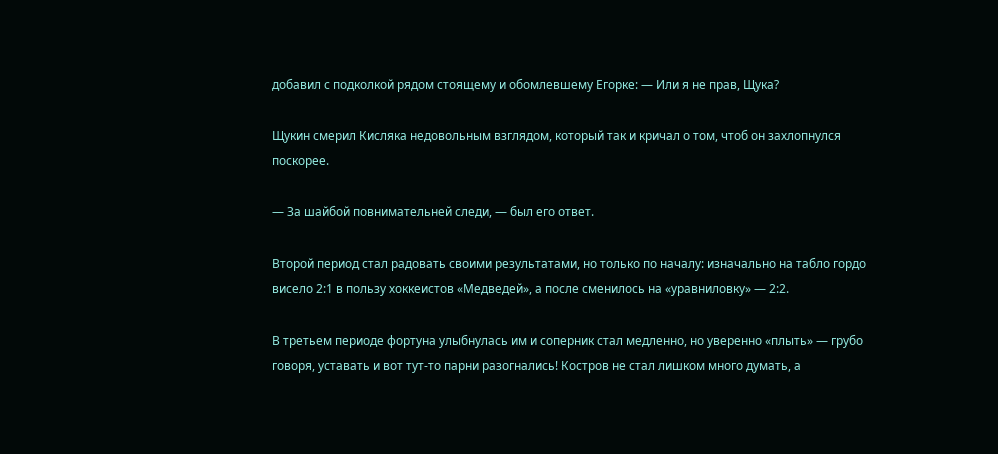добавил с подколкой рядом стоящему и обомлевшему Егорке: — Или я не прав, Щука?

Щукин смерил Кисляка недовольным взглядом, который так и кричал о том, чтоб он захлопнулся поскорее.

— За шайбой повнимательней следи, — был его ответ.

Второй период стал радовать своими результатами, но только по началу: изначально на табло гордо висело 2:1 в пользу хоккеистов «Медведей», а после сменилось на «уравниловку» — 2:2.

В третьем периоде фортуна улыбнулась им и соперник стал медленно, но уверенно «плыть» — грубо говоря, уставать и вот тут-то парни разогнались! Костров не стал лишком много думать, а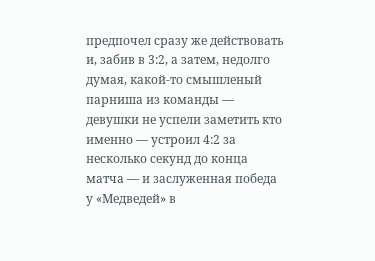предпочел сразу же действовать и, забив в 3:2, а затем, недолго думая, какой-то смышленый парниша из команды — девушки не успели заметить кто именно — устроил 4:2 за несколько секунд до конца матча — и заслуженная победа у «Медведей» в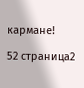кармане!

52 страница2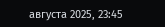августа 2025, 23:45